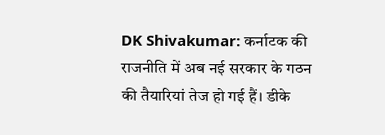DK Shivakumar: कर्नाटक की राजनीति में अब नई सरकार के गठन की तैयारियां तेज हो गई हैं। डीके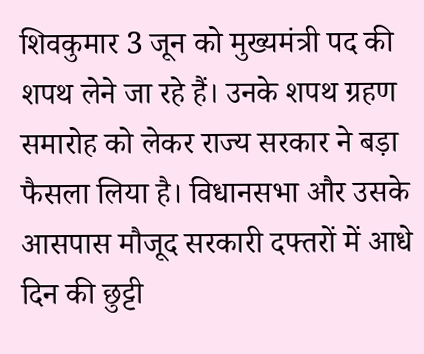शिवकुमार 3 जून को मुख्यमंत्री पद की शपथ लेने जा रहे हैं। उनके शपथ ग्रहण समारोह को लेकर राज्य सरकार ने बड़ा फैसला लिया है। विधानसभा और उसके आसपास मौजूद सरकारी दफ्तरों में आधे दिन की छुट्टी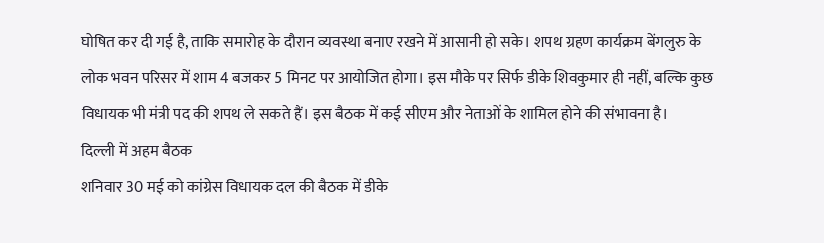घोषित कर दी गई है, ताकि समारोह के दौरान व्यवस्था बनाए रखने में आसानी हो सके। शपथ ग्रहण कार्यक्रम बेंगलुरु के लोक भवन परिसर में शाम 4 बजकर 5 मिनट पर आयोजित होगा। इस मौके पर सिर्फ डीके शिवकुमार ही नहीं, बल्कि कुछ विधायक भी मंत्री पद की शपथ ले सकते हैं। इस बैठक में कई सीएम और नेताओं के शामिल होने की संभावना है।
दिल्ली में अहम बैठक
शनिवार 30 मई को कांग्रेस विधायक दल की बैठक में डीके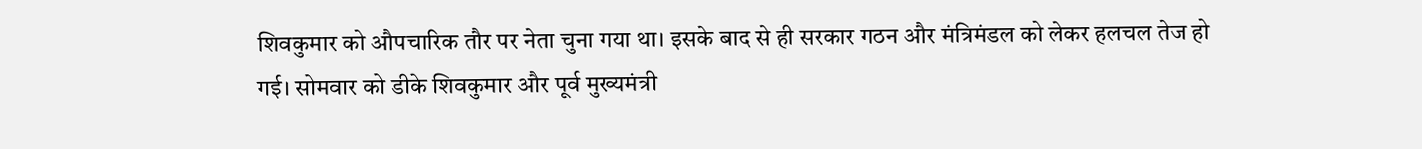शिवकुमार को औपचारिक तौर पर नेता चुना गया था। इसके बाद से ही सरकार गठन और मंत्रिमंडल को लेकर हलचल तेज हो गई। सोमवार को डीके शिवकुमार और पूर्व मुख्यमंत्री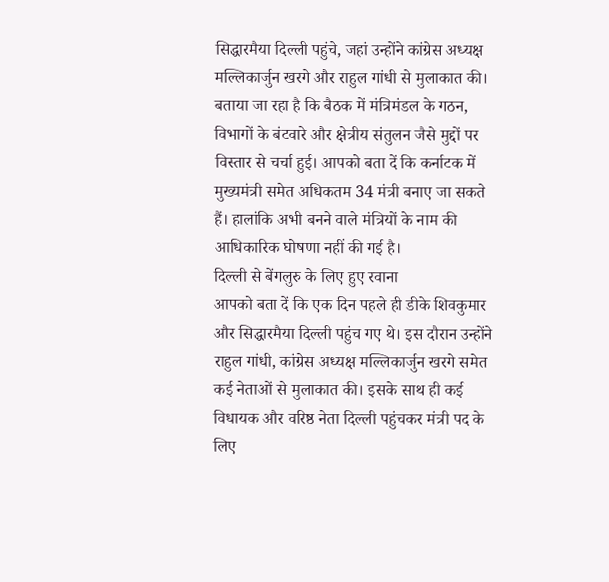सिद्धारमैया दिल्ली पहुंचे, जहां उन्होंने कांग्रेस अध्यक्ष मल्लिकार्जुन खरगे और राहुल गांधी से मुलाकात की। बताया जा रहा है कि बैठक में मंत्रिमंडल के गठन, विभागों के बंटवारे और क्षेत्रीय संतुलन जैसे मुद्दों पर विस्तार से चर्चा हुई। आपको बता दें कि कर्नाटक में मुख्यमंत्री समेत अधिकतम 34 मंत्री बनाए जा सकते हैं। हालांकि अभी बनने वाले मंत्रियों के नाम की आधिकारिक घोषणा नहीं की गई है।
दिल्ली से बेंगलुरु के लिए हुए रवाना
आपको बता दें कि एक दिन पहले ही डीके शिवकुमार और सिद्धारमैया दिल्ली पहुंच गए थे। इस दौरान उन्होंने राहुल गांधी, कांग्रेस अध्यक्ष मल्लिकार्जुन खरगे समेत कई नेताओं से मुलाकात की। इसके साथ ही कई विधायक और वरिष्ठ नेता दिल्ली पहुंचकर मंत्री पद के लिए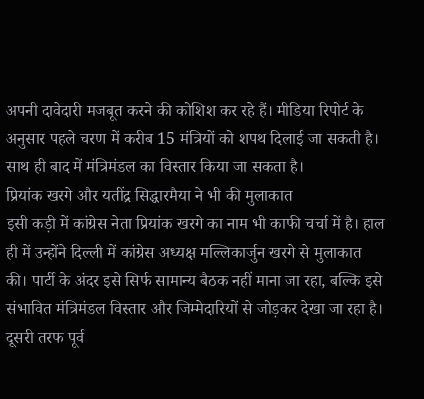अपनी दावेदारी मजबूत करने की कोशिश कर रहे हैं। मीडिया रिपोर्ट के अनुसार पहले चरण में करीब 15 मंत्रियों को शपथ दिलाई जा सकती है। साथ ही बाद में मंत्रिमंडल का विस्तार किया जा सकता है।
प्रियांक खरगे और यतींद्र सिद्धारमैया ने भी की मुलाकात
इसी कड़ी में कांग्रेस नेता प्रियांक खरगे का नाम भी काफी चर्चा में है। हाल ही में उन्होंने दिल्ली में कांग्रेस अध्यक्ष मल्लिकार्जुन खरगे से मुलाकात की। पार्टी के अंदर इसे सिर्फ सामान्य बैठक नहीं माना जा रहा, बल्कि इसे संभावित मंत्रिमंडल विस्तार और जिम्मेदारियों से जोड़कर देखा जा रहा है। दूसरी तरफ पूर्व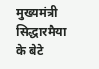मुख्यमंत्री सिद्धारमैया के बेटे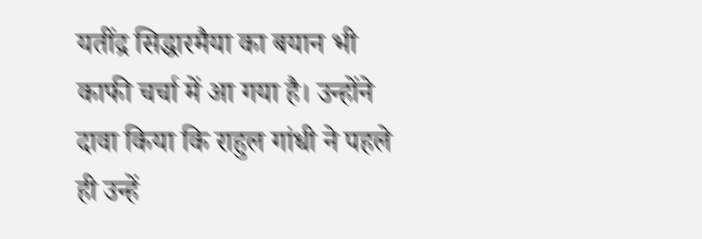यतींद्र सिद्धारमैया का बयान भी काफी चर्चा में आ गया है। उन्होंने दावा किया कि राहुल गांधी ने पहले ही उन्हें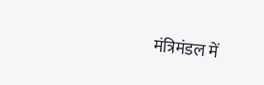मंत्रिमंडल में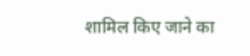शामिल किए जाने का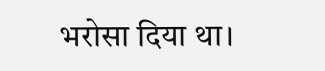भरोसा दिया था।